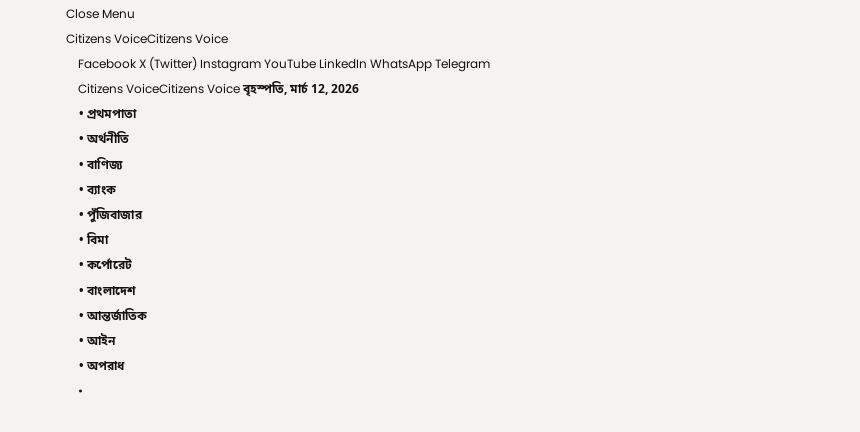Close Menu
Citizens VoiceCitizens Voice
    Facebook X (Twitter) Instagram YouTube LinkedIn WhatsApp Telegram
    Citizens VoiceCitizens Voice বৃহস্পতি, মার্চ 12, 2026
    • প্রথমপাতা
    • অর্থনীতি
    • বাণিজ্য
    • ব্যাংক
    • পুঁজিবাজার
    • বিমা
    • কর্পোরেট
    • বাংলাদেশ
    • আন্তর্জাতিক
    • আইন
    • অপরাধ
    •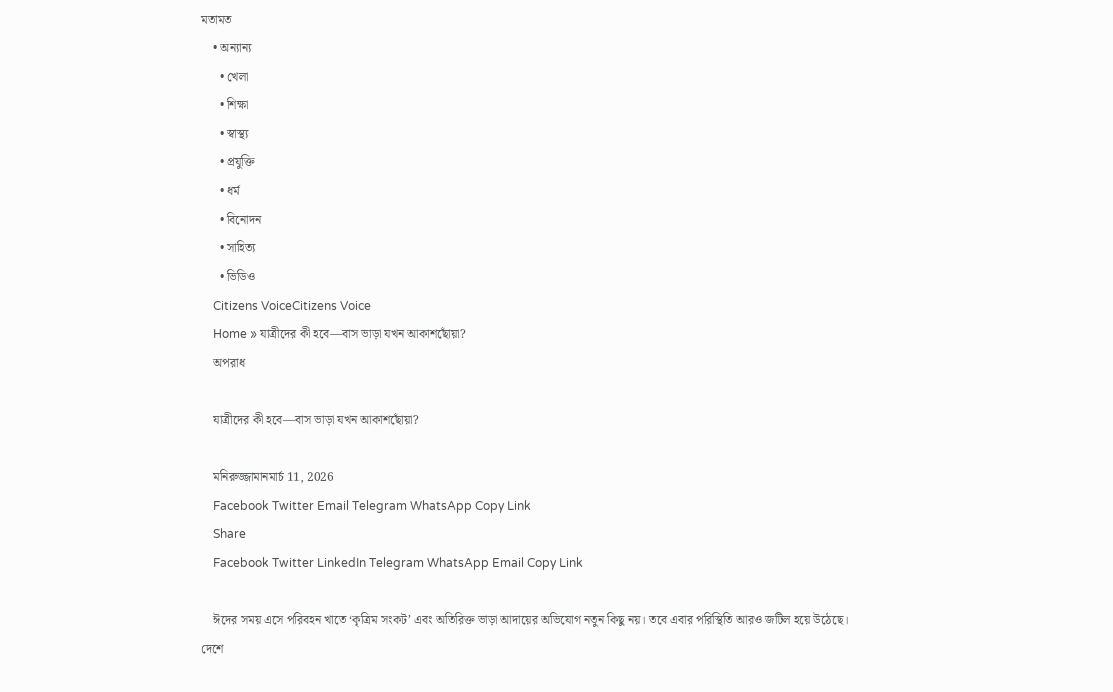মতামত
    • অন্যান্য
      • খেলা
      • শিক্ষা
      • স্বাস্থ্য
      • প্রযুক্তি
      • ধর্ম
      • বিনোদন
      • সাহিত্য
      • ভিডিও
    Citizens VoiceCitizens Voice
    Home » যাত্রীদের কী হবে—বাস ভাড়া যখন আকাশছোঁয়া?
    অপরাধ

    যাত্রীদের কী হবে—বাস ভাড়া যখন আকাশছোঁয়া?

    মনিরুজ্জামানমার্চ 11, 2026
    Facebook Twitter Email Telegram WhatsApp Copy Link
    Share
    Facebook Twitter LinkedIn Telegram WhatsApp Email Copy Link

    ঈদের সময় এসে পরিবহন খাতে ‘কৃত্রিম সংকট’ এবং অতিরিক্ত ভাড়া আদায়ের অভিযোগ নতুন কিছু নয়। তবে এবার পরিস্থিতি আরও জটিল হয়ে উঠেছে। দেশে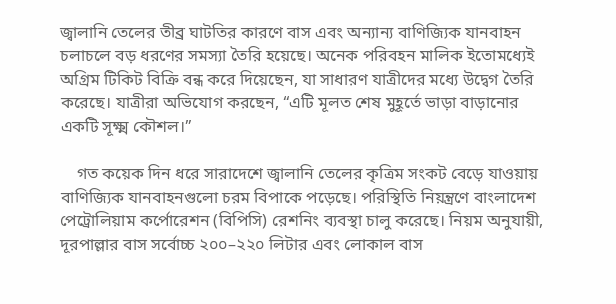জ্বালানি তেলের তীব্র ঘাটতির কারণে বাস এবং অন্যান্য বাণিজ্যিক যানবাহন চলাচলে বড় ধরণের সমস্যা তৈরি হয়েছে। অনেক পরিবহন মালিক ইতোমধ্যেই অগ্রিম টিকিট বিক্রি বন্ধ করে দিয়েছেন, যা সাধারণ যাত্রীদের মধ্যে উদ্বেগ তৈরি করেছে। যাত্রীরা অভিযোগ করছেন, “এটি মূলত শেষ মুহূর্তে ভাড়া বাড়ানোর একটি সূক্ষ্ম কৌশল।”

    গত কয়েক দিন ধরে সারাদেশে জ্বালানি তেলের কৃত্রিম সংকট বেড়ে যাওয়ায় বাণিজ্যিক যানবাহনগুলো চরম বিপাকে পড়েছে। পরিস্থিতি নিয়ন্ত্রণে বাংলাদেশ পেট্রোলিয়াম কর্পোরেশন (বিপিসি) রেশনিং ব্যবস্থা চালু করেছে। নিয়ম অনুযায়ী, দূরপাল্লার বাস সর্বোচ্চ ২০০–২২০ লিটার এবং লোকাল বাস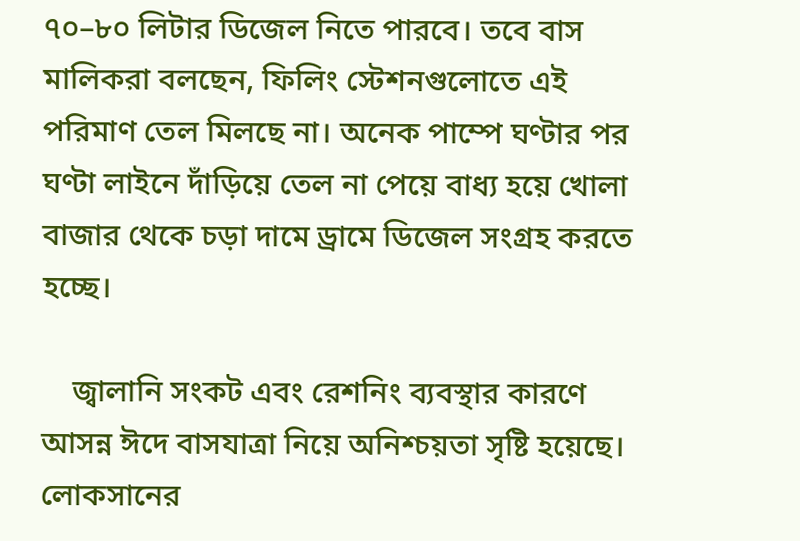৭০–৮০ লিটার ডিজেল নিতে পারবে। তবে বাস মালিকরা বলছেন, ফিলিং স্টেশনগুলোতে এই পরিমাণ তেল মিলছে না। অনেক পাম্পে ঘণ্টার পর ঘণ্টা লাইনে দাঁড়িয়ে তেল না পেয়ে বাধ্য হয়ে খোলা বাজার থেকে চড়া দামে ড্রামে ডিজেল সংগ্রহ করতে হচ্ছে।

    জ্বালানি সংকট এবং রেশনিং ব্যবস্থার কারণে আসন্ন ঈদে বাসযাত্রা নিয়ে অনিশ্চয়তা সৃষ্টি হয়েছে। লোকসানের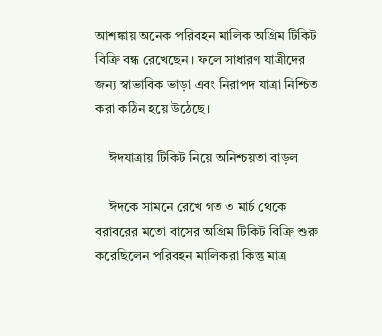আশঙ্কায় অনেক পরিবহন মালিক অগ্রিম টিকিট বিক্রি বন্ধ রেখেছেন। ফলে সাধারণ যাত্রীদের জন্য স্বাভাবিক ভাড়া এবং নিরাপদ যাত্রা নিশ্চিত করা কঠিন হয়ে উঠেছে।

    ঈদযাত্রায় টিকিট নিয়ে অনিশ্চয়তা বাড়ল

    ঈদকে সামনে রেখে গত ৩ মার্চ থেকে বরাবরের মতো বাসের অগ্রিম টিকিট বিক্রি শুরু করেছিলেন পরিবহন মালিকরা কিন্তু মাত্র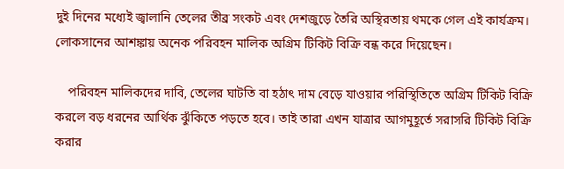দুই দিনের মধ্যেই জ্বালানি তেলের তীব্র সংকট এবং দেশজুড়ে তৈরি অস্থিরতায় থমকে গেল এই কার্যক্রম। লোকসানের আশঙ্কায় অনেক পরিবহন মালিক অগ্রিম টিকিট বিক্রি বন্ধ করে দিয়েছেন।

    পরিবহন মালিকদের দাবি, তেলের ঘাটতি বা হঠাৎ দাম বেড়ে যাওয়ার পরিস্থিতিতে অগ্রিম টিকিট বিক্রি করলে বড় ধরনের আর্থিক ঝুঁকিতে পড়তে হবে। তাই তারা এখন যাত্রার আগমুহূর্তে সরাসরি টিকিট বিক্রি করার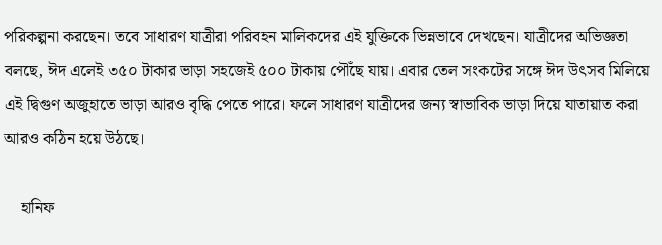পরিকল্পনা করছেন। তবে সাধারণ যাত্রীরা পরিবহন মালিকদের এই যুক্তিকে ভিন্নভাবে দেখছেন। যাত্রীদের অভিজ্ঞতা বলছে, ঈদ এলেই ৩৫০ টাকার ভাড়া সহজেই ৫০০ টাকায় পৌঁছে যায়। এবার তেল সংকটের সঙ্গে ঈদ উৎসব মিলিয়ে এই দ্বিগুণ অজুহাতে ভাড়া আরও বৃদ্ধি পেতে পারে। ফলে সাধারণ যাত্রীদের জন্য স্বাভাবিক ভাড়া দিয়ে যাতায়াত করা আরও কঠিন হয়ে উঠছে।

    হানিফ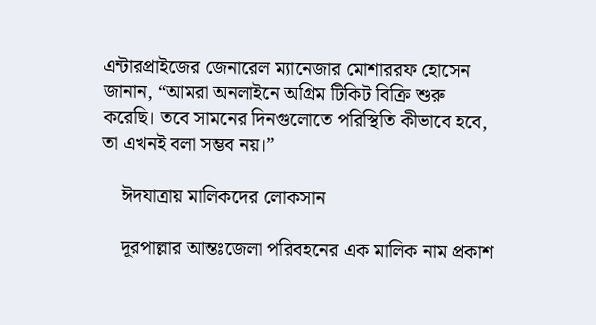এন্টারপ্রাইজের জেনারেল ম্যানেজার মোশাররফ হোসেন জানান, “আমরা অনলাইনে অগ্রিম টিকিট বিক্রি শুরু করেছি। তবে সামনের দিনগুলোতে পরিস্থিতি কীভাবে হবে, তা এখনই বলা সম্ভব নয়।”

    ঈদযাত্রায় মালিকদের লোকসান

    দূরপাল্লার আন্তঃজেলা পরিবহনের এক মালিক নাম প্রকাশ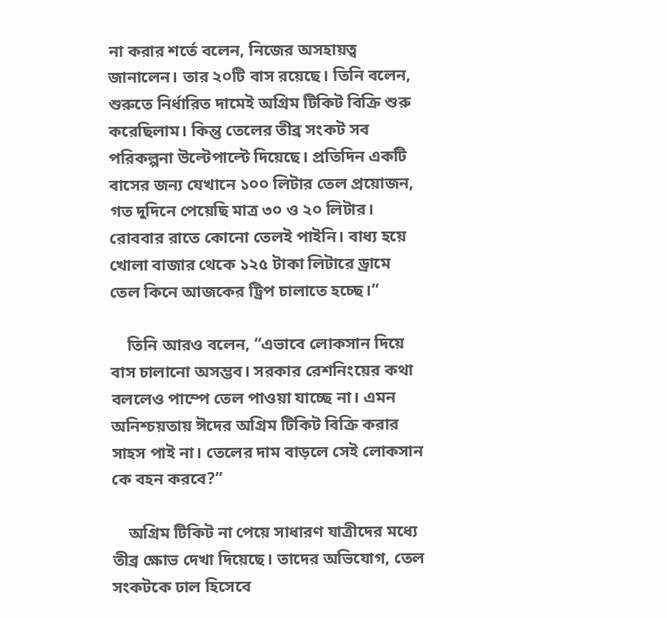না করার শর্তে বলেন, নিজের অসহায়ত্ব জানালেন। তার ২০টি বাস রয়েছে। তিনি বলেন, শুরুতে নির্ধারিত দামেই অগ্রিম টিকিট বিক্রি শুরু করেছিলাম। কিন্তু তেলের তীব্র সংকট সব পরিকল্পনা উল্টেপাল্টে দিয়েছে। প্রতিদিন একটি বাসের জন্য যেখানে ১০০ লিটার তেল প্রয়োজন, গত দুদিনে পেয়েছি মাত্র ৩০ ও ২০ লিটার। রোববার রাতে কোনো তেলই পাইনি। বাধ্য হয়ে খোলা বাজার থেকে ১২৫ টাকা লিটারে ড্রামে তেল কিনে আজকের ট্রিপ চালাতে হচ্ছে।”

    তিনি আরও বলেন, “এভাবে লোকসান দিয়ে বাস চালানো অসম্ভব। সরকার রেশনিংয়ের কথা বললেও পাম্পে তেল পাওয়া যাচ্ছে না। এমন অনিশ্চয়তায় ঈদের অগ্রিম টিকিট বিক্রি করার সাহস পাই না। তেলের দাম বাড়লে সেই লোকসান কে বহন করবে?”

    অগ্রিম টিকিট না পেয়ে সাধারণ যাত্রীদের মধ্যে তীব্র ক্ষোভ দেখা দিয়েছে। তাদের অভিযোগ, তেল সংকটকে ঢাল হিসেবে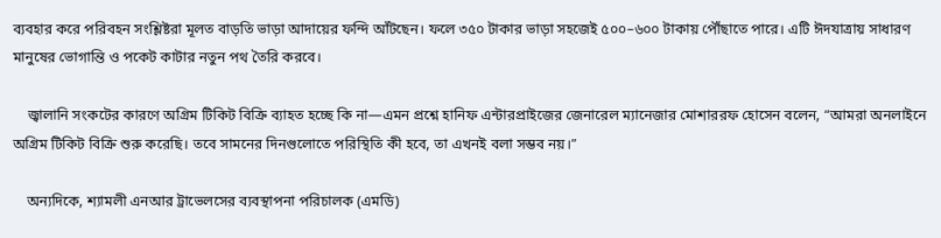ব্যবহার করে পরিবহন সংশ্লিষ্টরা মূলত বাড়তি ভাড়া আদায়ের ফন্দি আঁটছেন। ফলে ৩৫০ টাকার ভাড়া সহজেই ৫০০–৬০০ টাকায় পৌঁছাতে পারে। এটি ঈদযাত্রায় সাধারণ মানুষের ভোগান্তি ও পকেট কাটার নতুন পথ তৈরি করবে।

    জ্বালানি সংকটের কারণে অগ্রিম টিকিট বিক্রি ব্যাহত হচ্ছে কি না—এমন প্রশ্নে হানিফ এন্টারপ্রাইজের জেনারেল ম্যানেজার মোশাররফ হোসেন বলেন, “আমরা অনলাইনে অগ্রিম টিকিট বিক্রি শুরু করেছি। তবে সামনের দিনগুলোতে পরিস্থিতি কী হবে, তা এখনই বলা সম্ভব নয়।”

    অন্যদিকে, শ্যামলী এনআর ট্রাভেলসের ব্যবস্থাপনা পরিচালক (এমডি)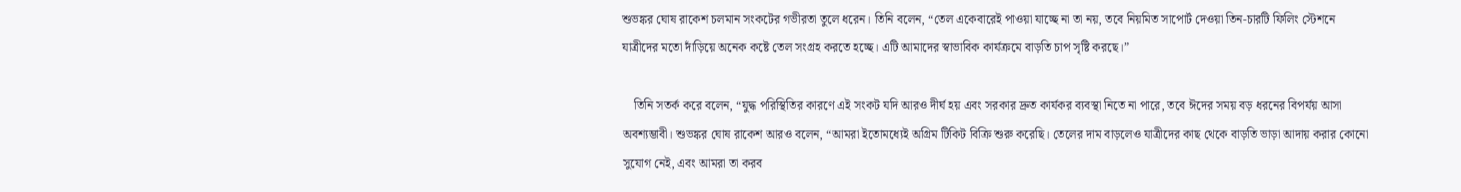শুভঙ্কর ঘোষ রাকেশ চলমান সংকটের গভীরতা তুলে ধরেন। তিনি বলেন, “তেল একেবারেই পাওয়া যাচ্ছে না তা নয়, তবে নিয়মিত সাপোর্ট দেওয়া তিন-চারটি ফিলিং স্টেশনে যাত্রীদের মতো দাঁড়িয়ে অনেক কষ্টে তেল সংগ্রহ করতে হচ্ছে। এটি আমাদের স্বাভাবিক কার্যক্রমে বাড়তি চাপ সৃষ্টি করছে।”

    তিনি সতর্ক করে বলেন, “যুদ্ধ পরিস্থিতির কারণে এই সংকট যদি আরও দীর্ঘ হয় এবং সরকার দ্রুত কার্যকর ব্যবস্থা নিতে না পারে, তবে ঈদের সময় বড় ধরনের বিপর্যয় আসা অবশ্যম্ভাবী। শুভঙ্কর ঘোষ রাকেশ আরও বলেন, “আমরা ইতোমধ্যেই অগ্রিম টিকিট বিক্রি শুরু করেছি। তেলের দাম বাড়লেও যাত্রীদের কাছ থেকে বাড়তি ভাড়া আদায় করার কোনো সুযোগ নেই, এবং আমরা তা করব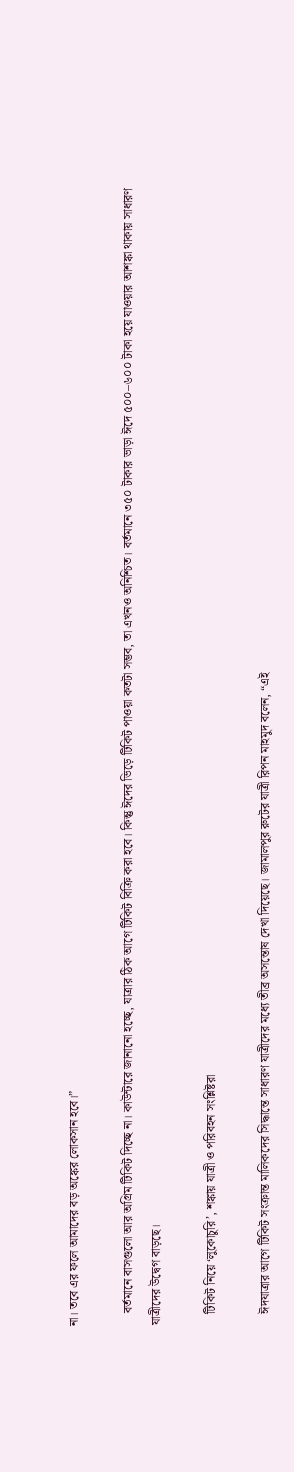না। তবে এর ফলে আমাদের বড় অঙ্কের লোকসান হবে।”

    বর্তমানে বাসগুলো আর অগ্রিম টিকিট দিচ্ছে না। কাউন্টারে জানানো হচ্ছে, যাত্রার ঠিক আগে টিকিট বিক্রি করা হবে। কিন্তু ঈদের ভিড়ে টিকিট পাওয়া কতটা সম্ভব, তা এখনও অনিশ্চিত। বর্তমানে ৩৫০ টাকার ভাড়া ঈদে ৫০০–৬০০ টাকা হয়ে যাওয়ার আশঙ্কা থাকায় সাধারণ যাত্রীদের উদ্বেগ বাড়ছে।

    টিকিট নিয়ে ‘লুকোচুরি’, শঙ্কায় যাত্রী ও পরিবহন সংশ্লিষ্টরা

    ঈদযাত্রার আগে টিকিট সংক্রান্ত মালিকদের সিদ্ধান্তে সাধারণ যাত্রীদের মধ্যে তীব্র অসন্তোষ দেখা দিয়েছে। জামালপুর রুটের যাত্রী রিপন মাহমুদ বলেন, “এই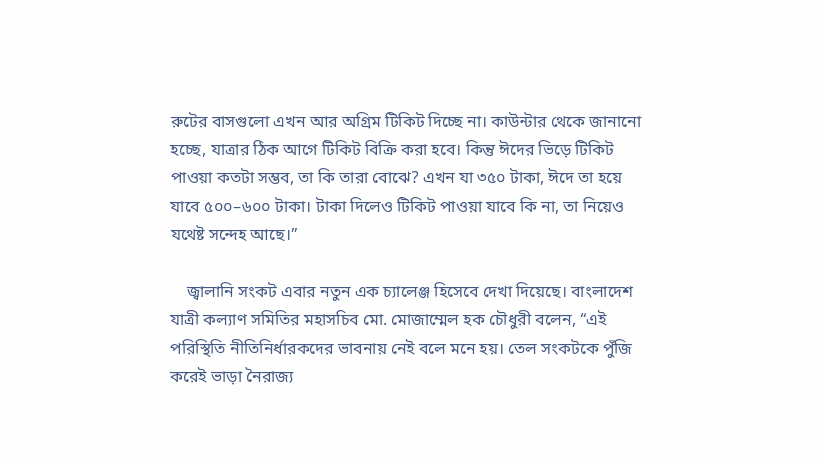রুটের বাসগুলো এখন আর অগ্রিম টিকিট দিচ্ছে না। কাউন্টার থেকে জানানো হচ্ছে, যাত্রার ঠিক আগে টিকিট বিক্রি করা হবে। কিন্তু ঈদের ভিড়ে টিকিট পাওয়া কতটা সম্ভব, তা কি তারা বোঝে? এখন যা ৩৫০ টাকা, ঈদে তা হয়ে যাবে ৫০০–৬০০ টাকা। টাকা দিলেও টিকিট পাওয়া যাবে কি না, তা নিয়েও যথেষ্ট সন্দেহ আছে।”

    জ্বালানি সংকট এবার নতুন এক চ্যালেঞ্জ হিসেবে দেখা দিয়েছে। বাংলাদেশ যাত্রী কল্যাণ সমিতির মহাসচিব মো. মোজাম্মেল হক চৌধুরী বলেন, “এই পরিস্থিতি নীতিনির্ধারকদের ভাবনায় নেই বলে মনে হয়। তেল সংকটকে পুঁজি করেই ভাড়া নৈরাজ্য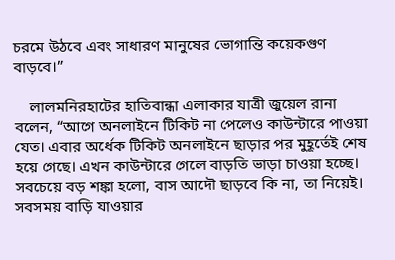চরমে উঠবে এবং সাধারণ মানুষের ভোগান্তি কয়েকগুণ বাড়বে।”

    লালমনিরহাটের হাতিবান্ধা এলাকার যাত্রী জুয়েল রানা বলেন, “আগে অনলাইনে টিকিট না পেলেও কাউন্টারে পাওয়া যেত। এবার অর্ধেক টিকিট অনলাইনে ছাড়ার পর মুহূর্তেই শেষ হয়ে গেছে। এখন কাউন্টারে গেলে বাড়তি ভাড়া চাওয়া হচ্ছে। সবচেয়ে বড় শঙ্কা হলো, বাস আদৌ ছাড়বে কি না, তা নিয়েই। সবসময় বাড়ি যাওয়ার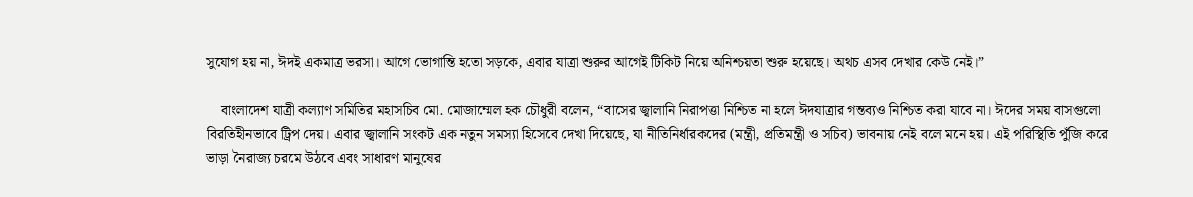সুযোগ হয় না, ঈদই একমাত্র ভরসা। আগে ভোগান্তি হতো সড়কে, এবার যাত্রা শুরুর আগেই টিকিট নিয়ে অনিশ্চয়তা শুরু হয়েছে। অথচ এসব দেখার কেউ নেই।”

    বাংলাদেশ যাত্রী কল্যাণ সমিতির মহাসচিব মো. মোজাম্মেল হক চৌধুরী বলেন, “বাসের জ্বালানি নিরাপত্তা নিশ্চিত না হলে ঈদযাত্রার গন্তব্যও নিশ্চিত করা যাবে না। ঈদের সময় বাসগুলো বিরতিহীনভাবে ট্রিপ দেয়। এবার জ্বালানি সংকট এক নতুন সমস্যা হিসেবে দেখা দিয়েছে, যা নীতিনির্ধারকদের (মন্ত্রী, প্রতিমন্ত্রী ও সচিব) ভাবনায় নেই বলে মনে হয়। এই পরিস্থিতি পুঁজি করে ভাড়া নৈরাজ্য চরমে উঠবে এবং সাধারণ মানুষের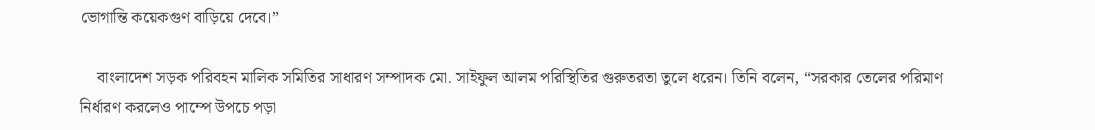ভোগান্তি কয়েকগুণ বাড়িয়ে দেবে।”

    বাংলাদেশ সড়ক পরিবহন মালিক সমিতির সাধারণ সম্পাদক মো. সাইফুল আলম পরিস্থিতির গুরুতরতা তুলে ধরেন। তিনি বলেন, “সরকার তেলের পরিমাণ নির্ধারণ করলেও পাম্পে উপচে পড়া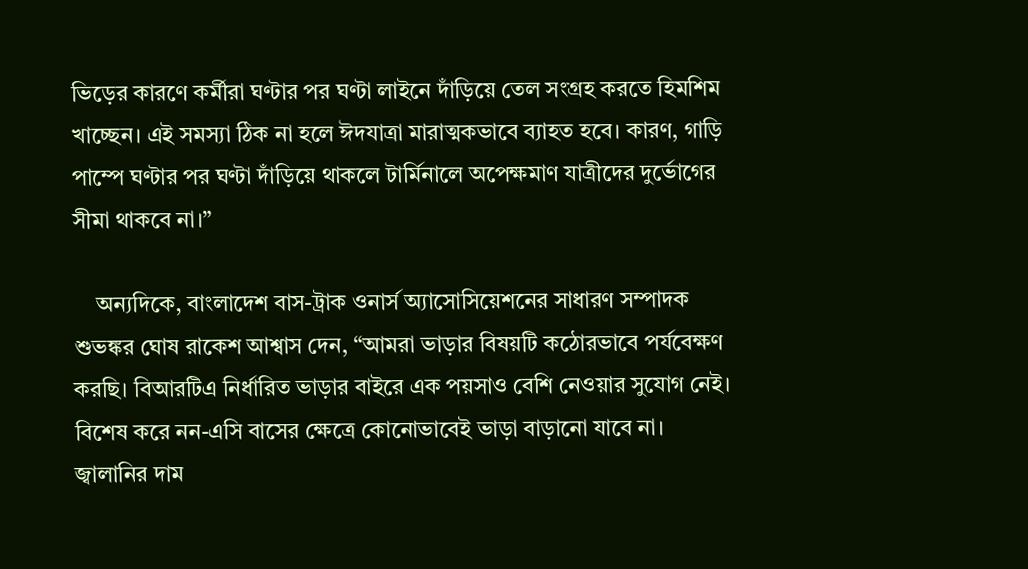ভিড়ের কারণে কর্মীরা ঘণ্টার পর ঘণ্টা লাইনে দাঁড়িয়ে তেল সংগ্রহ করতে হিমশিম খাচ্ছেন। এই সমস্যা ঠিক না হলে ঈদযাত্রা মারাত্মকভাবে ব্যাহত হবে। কারণ, গাড়ি পাম্পে ঘণ্টার পর ঘণ্টা দাঁড়িয়ে থাকলে টার্মিনালে অপেক্ষমাণ যাত্রীদের দুর্ভোগের সীমা থাকবে না।”

    অন্যদিকে, বাংলাদেশ বাস-ট্রাক ওনার্স অ্যাসোসিয়েশনের সাধারণ সম্পাদক শুভঙ্কর ঘোষ রাকেশ আশ্বাস দেন, “আমরা ভাড়ার বিষয়টি কঠোরভাবে পর্যবেক্ষণ করছি। বিআরটিএ নির্ধারিত ভাড়ার বাইরে এক পয়সাও বেশি নেওয়ার সুযোগ নেই। বিশেষ করে নন-এসি বাসের ক্ষেত্রে কোনোভাবেই ভাড়া বাড়ানো যাবে না। জ্বালানির দাম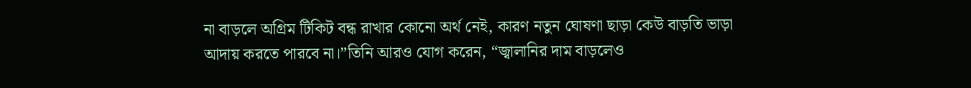না বাড়লে অগ্রিম টিকিট বন্ধ রাখার কোনো অর্থ নেই, কারণ নতুন ঘোষণা ছাড়া কেউ বাড়তি ভাড়া আদায় করতে পারবে না।”তিনি আরও যোগ করেন, “জ্বালানির দাম বাড়লেও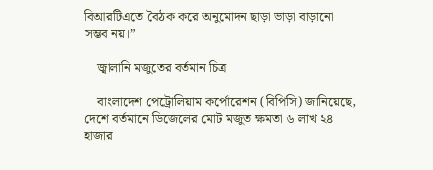বিআরটিএতে বৈঠক করে অনুমোদন ছাড়া ভাড়া বাড়ানো সম্ভব নয়।”

    জ্বালানি মজুতের বর্তমান চিত্র

    বাংলাদেশ পেট্রোলিয়াম কর্পোরেশন (বিপিসি) জানিয়েছে, দেশে বর্তমানে ডিজেলের মোট মজুত ক্ষমতা ৬ লাখ ২৪ হাজার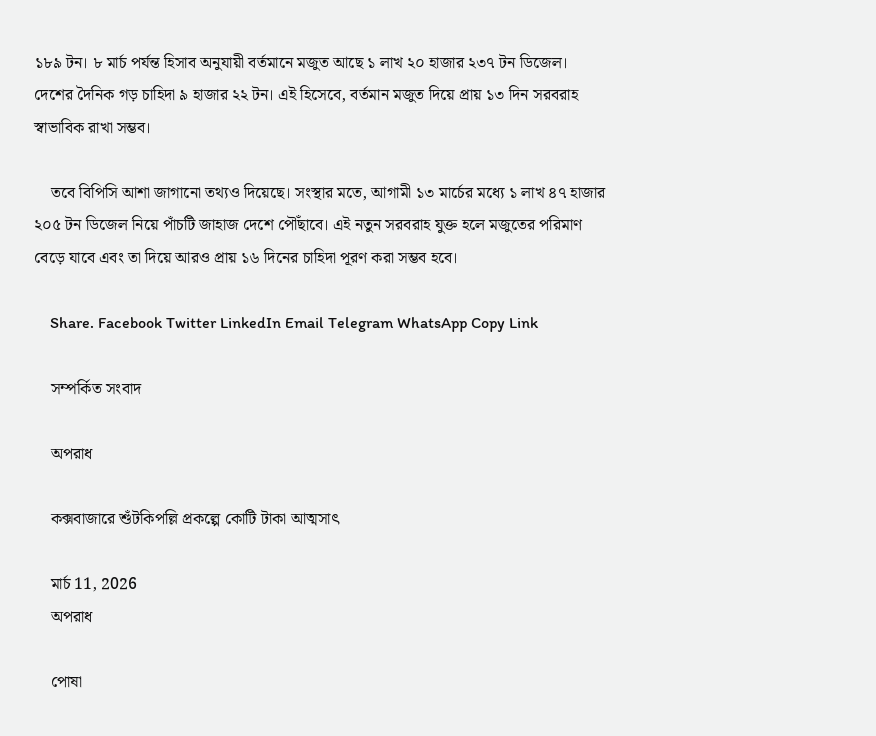১৮৯ টন। ৮ মার্চ পর্যন্ত হিসাব অনুযায়ী বর্তমানে মজুত আছে ১ লাখ ২০ হাজার ২৩৭ টন ডিজেল। দেশের দৈনিক গড় চাহিদা ৯ হাজার ২২ টন। এই হিসেবে, বর্তমান মজুত দিয়ে প্রায় ১৩ দিন সরবরাহ স্বাভাবিক রাখা সম্ভব।

    তবে বিপিসি আশা জাগানো তথ্যও দিয়েছে। সংস্থার মতে, আগামী ১৩ মার্চের মধ্যে ১ লাখ ৪৭ হাজার ২০৫ টন ডিজেল নিয়ে পাঁচটি জাহাজ দেশে পৌঁছাবে। এই নতুন সরবরাহ যুক্ত হলে মজুতের পরিমাণ বেড়ে যাবে এবং তা দিয়ে আরও প্রায় ১৬ দিনের চাহিদা পূরণ করা সম্ভব হবে।

    Share. Facebook Twitter LinkedIn Email Telegram WhatsApp Copy Link

    সম্পর্কিত সংবাদ

    অপরাধ

    কক্সবাজারে শুঁটকিপল্লি প্রকল্পে কোটি টাকা আত্মসাৎ

    মার্চ 11, 2026
    অপরাধ

    পোষা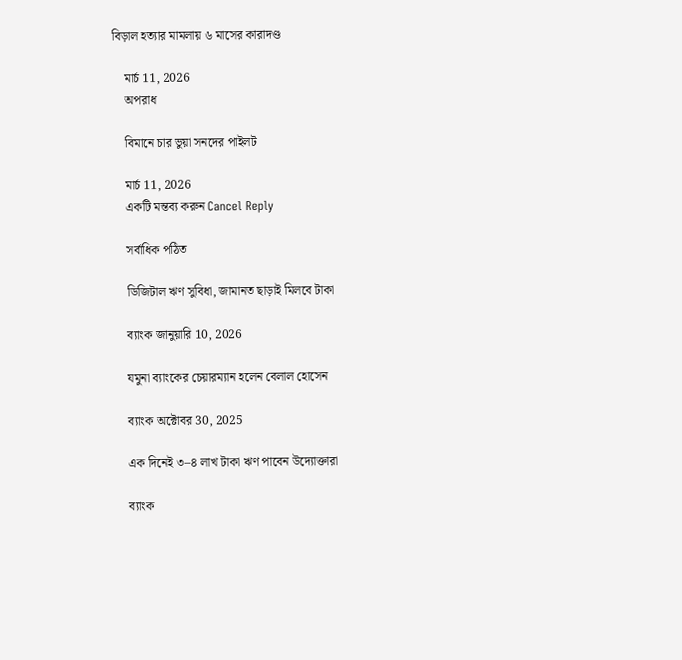বিড়াল হত্যার মামলায় ৬ মাসের কারাদণ্ড

    মার্চ 11, 2026
    অপরাধ

    বিমানে চার ভুয়া সনদের পাইলট

    মার্চ 11, 2026
    একটি মন্তব্য করুন Cancel Reply

    সর্বাধিক পঠিত

    ডিজিটাল ঋণ সুবিধা, জামানত ছাড়াই মিলবে টাকা

    ব্যাংক জানুয়ারি 10, 2026

    যমুনা ব্যাংকের চেয়ারম্যান হলেন বেলাল হোসেন

    ব্যাংক অক্টোবর 30, 2025

    এক দিনেই ৩–৪ লাখ টাকা ঋণ পাবেন উদ্যোক্তারা

    ব্যাংক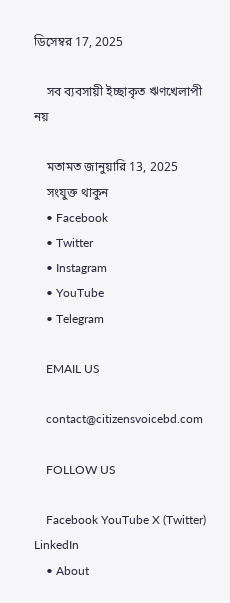ডিসেম্বর 17, 2025

    সব ব্যবসায়ী ইচ্ছাকৃত ঋণখেলাপী নয়

    মতামত জানুয়ারি 13, 2025
    সংযুক্ত থাকুন
    • Facebook
    • Twitter
    • Instagram
    • YouTube
    • Telegram

    EMAIL US

    contact@citizensvoicebd.com

    FOLLOW US

    Facebook YouTube X (Twitter) LinkedIn
    • About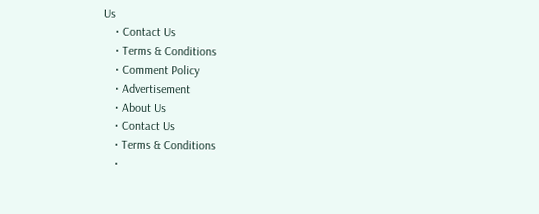Us
    • Contact Us
    • Terms & Conditions
    • Comment Policy
    • Advertisement
    • About Us
    • Contact Us
    • Terms & Conditions
    •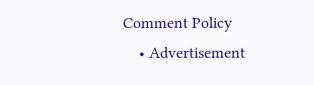Comment Policy
    • Advertisement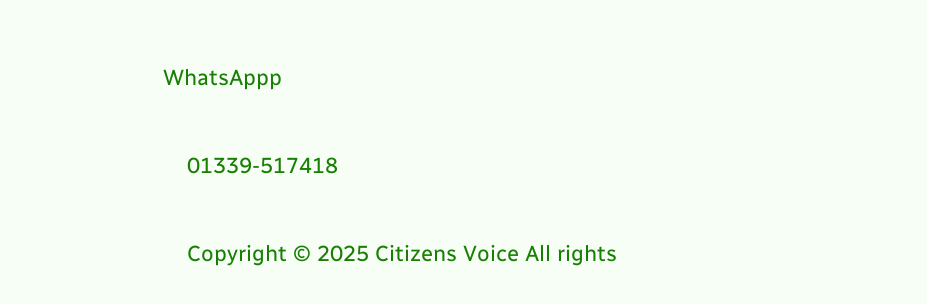WhatsAppp

    01339-517418

    Copyright © 2025 Citizens Voice All rights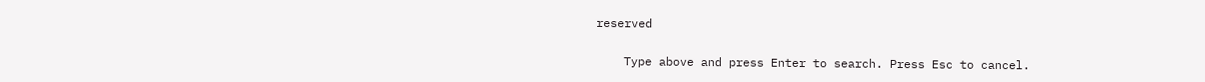reserved

    Type above and press Enter to search. Press Esc to cancel.